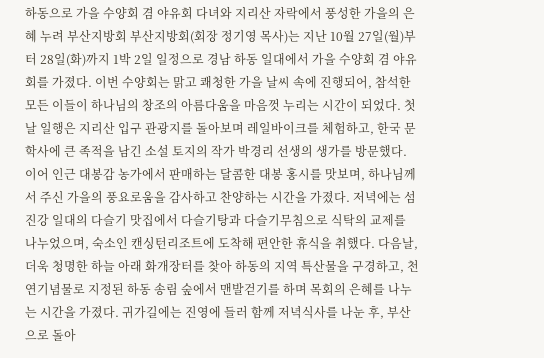하동으로 가을 수양회 겸 야유회 다녀와 지리산 자락에서 풍성한 가을의 은혜 누려 부산지방회 부산지방회(회장 정기영 목사)는 지난 10월 27일(월)부터 28일(화)까지 1박 2일 일정으로 경남 하동 일대에서 가을 수양회 겸 야유회를 가졌다. 이번 수양회는 맑고 쾌청한 가을 날씨 속에 진행되어, 참석한 모든 이들이 하나님의 창조의 아름다움을 마음껏 누리는 시간이 되었다. 첫날 일행은 지리산 입구 관광지를 돌아보며 레일바이크를 체험하고, 한국 문학사에 큰 족적을 남긴 소설 토지의 작가 박경리 선생의 생가를 방문했다. 이어 인근 대봉감 농가에서 판매하는 달콤한 대봉 홍시를 맛보며, 하나님께서 주신 가을의 풍요로움을 감사하고 찬양하는 시간을 가졌다. 저녁에는 섬진강 일대의 다슬기 맛집에서 다슬기탕과 다슬기무침으로 식탁의 교제를 나누었으며, 숙소인 캔싱턴리조트에 도착해 편안한 휴식을 취했다. 다음날, 더욱 청명한 하늘 아래 화개장터를 찾아 하동의 지역 특산물을 구경하고, 천연기념물로 지정된 하동 송림 숲에서 맨발걷기를 하며 목회의 은혜를 나누는 시간을 가졌다. 귀가길에는 진영에 들러 함께 저녁식사를 나눈 후, 부산으로 돌아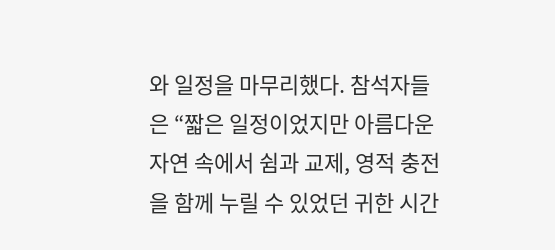와 일정을 마무리했다. 참석자들은 “짧은 일정이었지만 아름다운 자연 속에서 쉼과 교제, 영적 충전을 함께 누릴 수 있었던 귀한 시간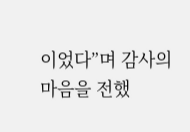이었다”며 감사의 마음을 전했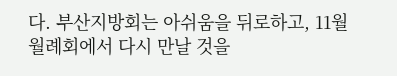다. 부산지방회는 아쉬움을 뒤로하고, 11월 월례회에서 다시 만날 것을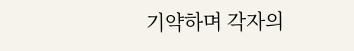기약하며 각자의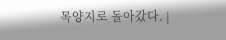목양지로 돌아갔다. |